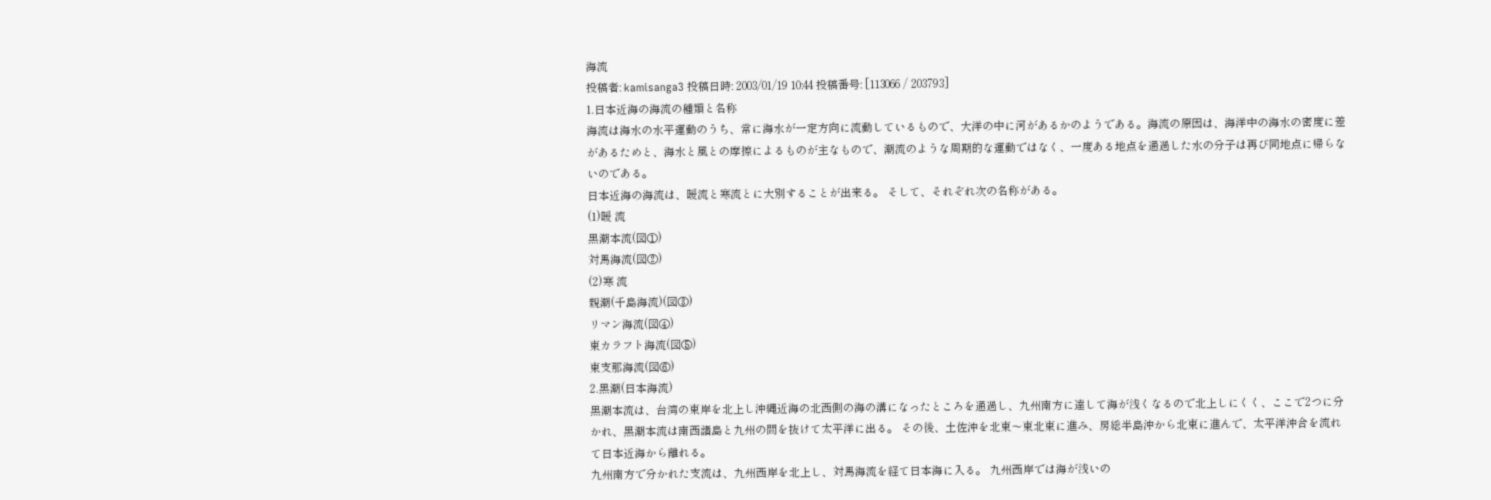海流
投稿者: kamisanga3 投稿日時: 2003/01/19 10:44 投稿番号: [113066 / 203793]
1.日本近海の海流の種類と名称
海流は海水の水平運動のうち、常に海水が一定方向に流動しているもので、大洋の中に河があるかのようである。海流の原因は、海洋中の海水の密度に差があるためと、海水と風との摩擦によるものが主なもので、潮流のような周期的な運動ではなく、一度ある地点を通過した水の分子は再び同地点に帰らないのである。
日本近海の海流は、暖流と寒流とに大別することが出来る。 そして、それぞれ次の名称がある。
(1)暖 流
黒潮本流(図①)
対馬海流(図②)
(2)寒 流
親潮(千島海流)(図③)
リマン海流(図④)
東カラフト海流(図⑤)
東支那海流(図⑥)
2.黒潮(日本海流)
黒潮本流は、台湾の東岸を北上し沖縄近海の北西側の海の溝になったところを通過し、九州南方に達して海が浅くなるので北上しにくく、ここで2つに分かれ、黒潮本流は南西諸島と九州の間を抜けて太平洋に出る。 その後、土佐沖を北東〜東北東に進み、房総半島沖から北東に進んで、太平洋沖合を流れて日本近海から離れる。
九州南方で分かれた支流は、九州西岸を北上し、対馬海流を経て日本海に入る。 九州西岸では海が浅いの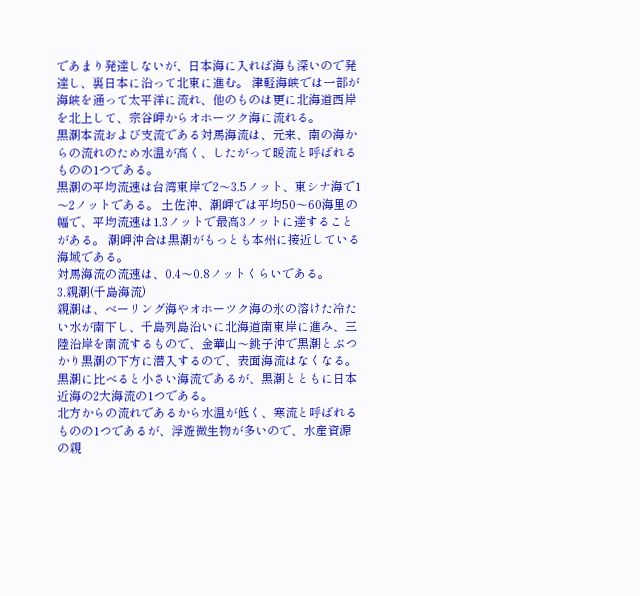であまり発達しないが、日本海に入れば海も深いので発達し、裏日本に沿って北東に進む。 津軽海峡では一部が海峡を通って太平洋に流れ、他のものは更に北海道西岸を北上して、宗谷岬からオホーツク海に流れる。
黒潮本流および支流である対馬海流は、元来、南の海からの流れのため水温が高く、したがって暖流と呼ばれるものの1つである。
黒潮の平均流速は台湾東岸で2〜3.5ノット、東シナ海で1〜2ノットである。 土佐沖、潮岬では平均50〜60海里の幅で、平均流速は1.3ノットで最高3ノットに達することがある。 潮岬沖合は黒潮がもっとも本州に接近している海域である。
対馬海流の流速は、0.4〜0.8ノットくらいである。
3.親潮(千島海流)
親潮は、ベーリング海やオホーツク海の氷の溶けた冷たい水が南下し、千島列島沿いに北海道南東岸に進み、三陸沿岸を南流するもので、金華山〜銚子沖で黒潮とぶつかり黒潮の下方に潜入するので、表面海流はなくなる。
黒潮に比べると小さい海流であるが、黒潮とともに日本近海の2大海流の1つである。
北方からの流れであるから水温が低く、寒流と呼ばれるものの1つであるが、浮遊微生物が多いので、水産資源の親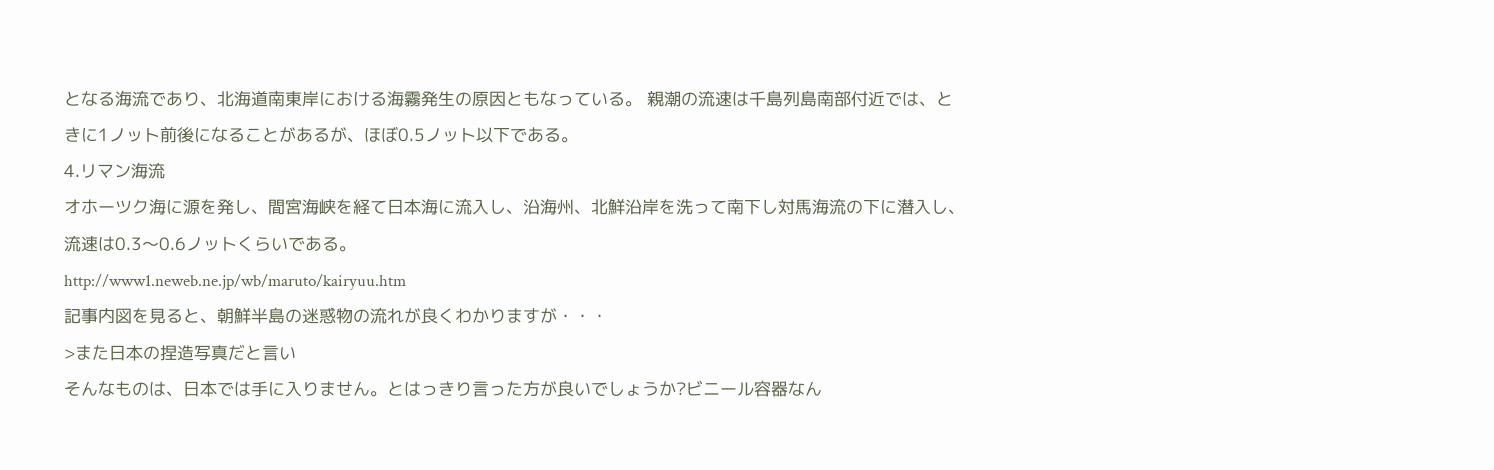となる海流であり、北海道南東岸における海霧発生の原因ともなっている。 親潮の流速は千島列島南部付近では、ときに1ノット前後になることがあるが、ほぼ0.5ノット以下である。
4.リマン海流
オホーツク海に源を発し、間宮海峡を経て日本海に流入し、沿海州、北鮮沿岸を洗って南下し対馬海流の下に潜入し、流速は0.3〜0.6ノットくらいである。
http://www1.neweb.ne.jp/wb/maruto/kairyuu.htm
記事内図を見ると、朝鮮半島の迷惑物の流れが良くわかりますが・・・
>また日本の捏造写真だと言い
そんなものは、日本では手に入りません。とはっきり言った方が良いでしょうか?ビニール容器なん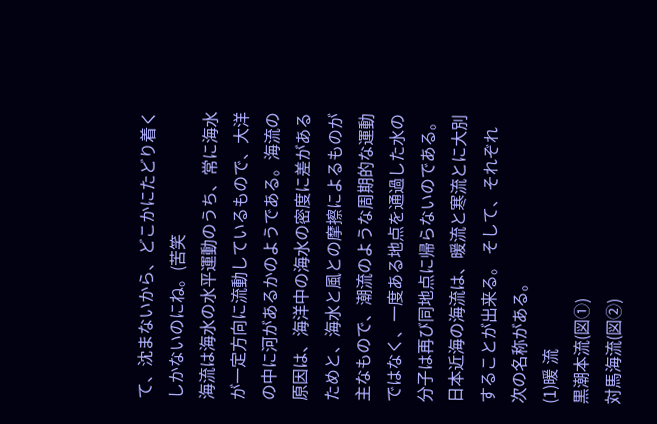て、沈まないから、どこかにたどり着くしかないのにね。(苦笑
海流は海水の水平運動のうち、常に海水が一定方向に流動しているもので、大洋の中に河があるかのようである。海流の原因は、海洋中の海水の密度に差があるためと、海水と風との摩擦によるものが主なもので、潮流のような周期的な運動ではなく、一度ある地点を通過した水の分子は再び同地点に帰らないのである。
日本近海の海流は、暖流と寒流とに大別することが出来る。 そして、それぞれ次の名称がある。
(1)暖 流
黒潮本流(図①)
対馬海流(図②)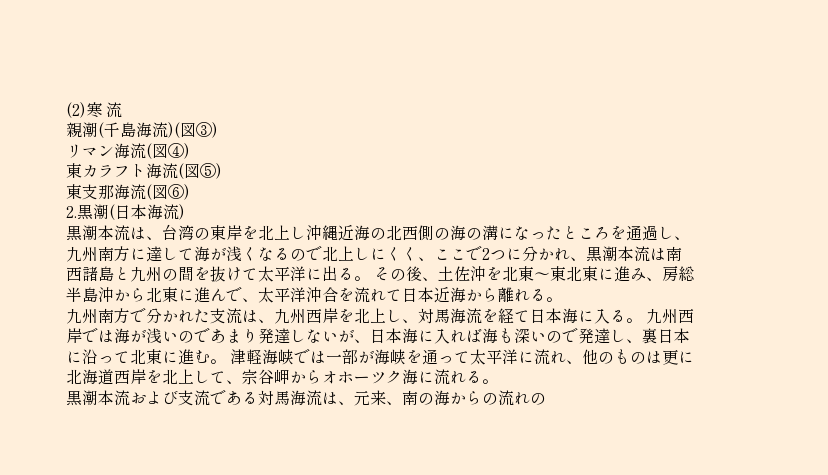(2)寒 流
親潮(千島海流)(図③)
リマン海流(図④)
東カラフト海流(図⑤)
東支那海流(図⑥)
2.黒潮(日本海流)
黒潮本流は、台湾の東岸を北上し沖縄近海の北西側の海の溝になったところを通過し、九州南方に達して海が浅くなるので北上しにくく、ここで2つに分かれ、黒潮本流は南西諸島と九州の間を抜けて太平洋に出る。 その後、土佐沖を北東〜東北東に進み、房総半島沖から北東に進んで、太平洋沖合を流れて日本近海から離れる。
九州南方で分かれた支流は、九州西岸を北上し、対馬海流を経て日本海に入る。 九州西岸では海が浅いのであまり発達しないが、日本海に入れば海も深いので発達し、裏日本に沿って北東に進む。 津軽海峡では一部が海峡を通って太平洋に流れ、他のものは更に北海道西岸を北上して、宗谷岬からオホーツク海に流れる。
黒潮本流および支流である対馬海流は、元来、南の海からの流れの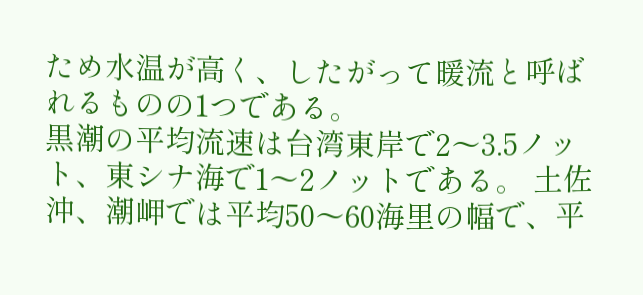ため水温が高く、したがって暖流と呼ばれるものの1つである。
黒潮の平均流速は台湾東岸で2〜3.5ノット、東シナ海で1〜2ノットである。 土佐沖、潮岬では平均50〜60海里の幅で、平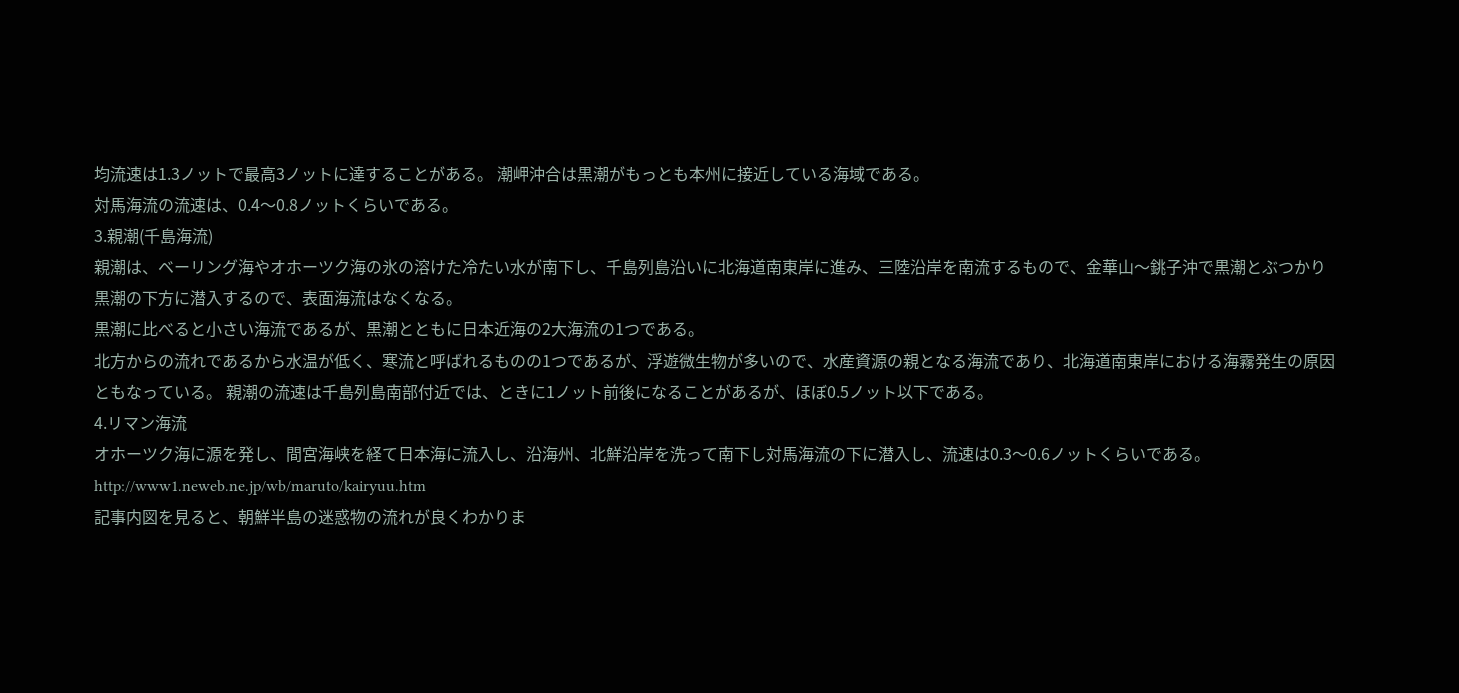均流速は1.3ノットで最高3ノットに達することがある。 潮岬沖合は黒潮がもっとも本州に接近している海域である。
対馬海流の流速は、0.4〜0.8ノットくらいである。
3.親潮(千島海流)
親潮は、ベーリング海やオホーツク海の氷の溶けた冷たい水が南下し、千島列島沿いに北海道南東岸に進み、三陸沿岸を南流するもので、金華山〜銚子沖で黒潮とぶつかり黒潮の下方に潜入するので、表面海流はなくなる。
黒潮に比べると小さい海流であるが、黒潮とともに日本近海の2大海流の1つである。
北方からの流れであるから水温が低く、寒流と呼ばれるものの1つであるが、浮遊微生物が多いので、水産資源の親となる海流であり、北海道南東岸における海霧発生の原因ともなっている。 親潮の流速は千島列島南部付近では、ときに1ノット前後になることがあるが、ほぼ0.5ノット以下である。
4.リマン海流
オホーツク海に源を発し、間宮海峡を経て日本海に流入し、沿海州、北鮮沿岸を洗って南下し対馬海流の下に潜入し、流速は0.3〜0.6ノットくらいである。
http://www1.neweb.ne.jp/wb/maruto/kairyuu.htm
記事内図を見ると、朝鮮半島の迷惑物の流れが良くわかりま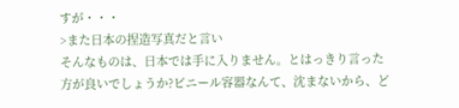すが・・・
>また日本の捏造写真だと言い
そんなものは、日本では手に入りません。とはっきり言った方が良いでしょうか?ビニール容器なんて、沈まないから、ど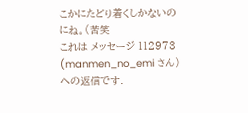こかにたどり着くしかないのにね。(苦笑
これは メッセージ 112973 (manmen_no_emi さん)への返信です.